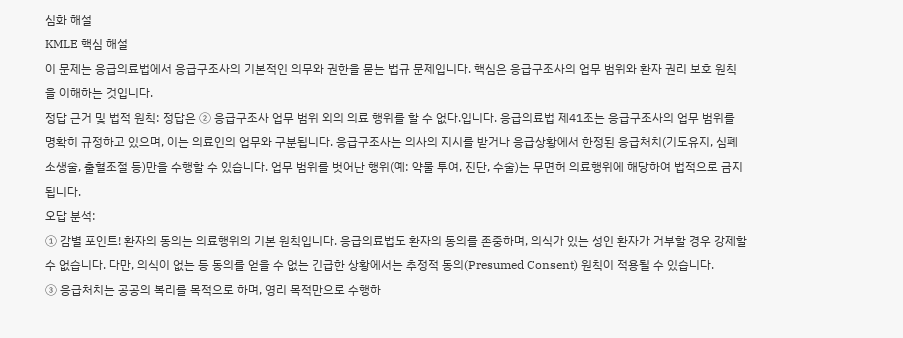심화 해설
KMLE 핵심 해설
이 문제는 응급의료법에서 응급구조사의 기본적인 의무와 권한을 묻는 법규 문제입니다. 핵심은 응급구조사의 업무 범위와 환자 권리 보호 원칙을 이해하는 것입니다.
정답 근거 및 법적 원칙: 정답은 ② 응급구조사 업무 범위 외의 의료 행위를 할 수 없다.입니다. 응급의료법 제41조는 응급구조사의 업무 범위를 명확히 규정하고 있으며, 이는 의료인의 업무와 구분됩니다. 응급구조사는 의사의 지시를 받거나 응급상황에서 한정된 응급처치(기도유지, 심폐소생술, 출혈조절 등)만을 수행할 수 있습니다. 업무 범위를 벗어난 행위(예: 약물 투여, 진단, 수술)는 무면허 의료행위에 해당하여 법적으로 금지됩니다.
오답 분석:
① 감별 포인트! 환자의 동의는 의료행위의 기본 원칙입니다. 응급의료법도 환자의 동의를 존중하며, 의식가 있는 성인 환자가 거부할 경우 강제할 수 없습니다. 다만, 의식이 없는 등 동의를 얻을 수 없는 긴급한 상황에서는 추정적 동의(Presumed Consent) 원칙이 적용될 수 있습니다.
③ 응급처치는 공공의 복리를 목적으로 하며, 영리 목적만으로 수행하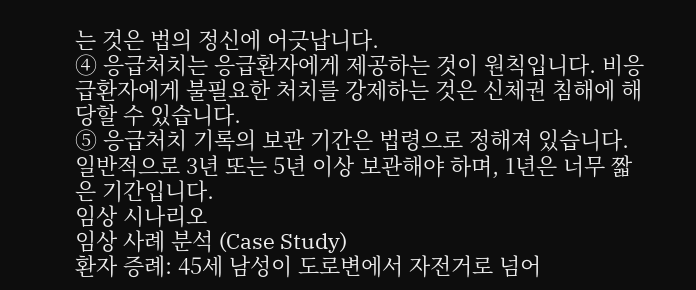는 것은 법의 정신에 어긋납니다.
④ 응급처치는 응급환자에게 제공하는 것이 원칙입니다. 비응급환자에게 불필요한 처치를 강제하는 것은 신체권 침해에 해당할 수 있습니다.
⑤ 응급처치 기록의 보관 기간은 법령으로 정해져 있습니다. 일반적으로 3년 또는 5년 이상 보관해야 하며, 1년은 너무 짧은 기간입니다.
임상 시나리오
임상 사례 분석 (Case Study)
환자 증례: 45세 남성이 도로변에서 자전거로 넘어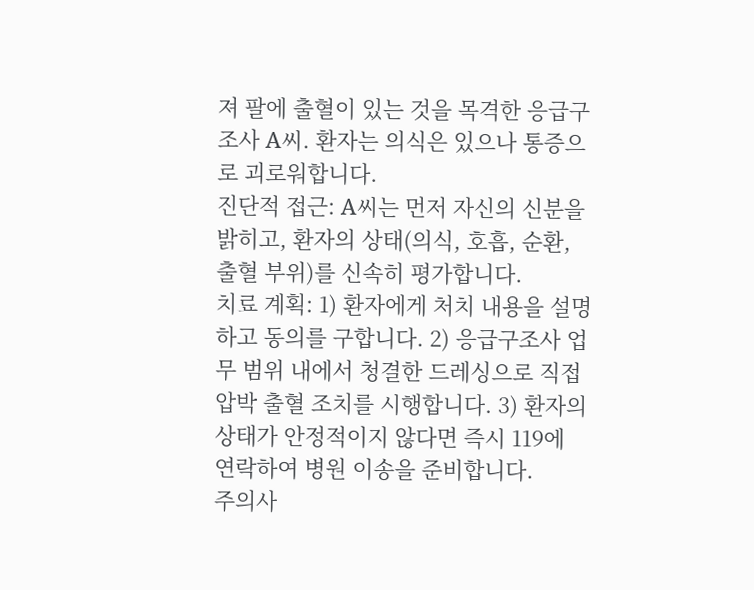져 팔에 출혈이 있는 것을 목격한 응급구조사 A씨. 환자는 의식은 있으나 통증으로 괴로워합니다.
진단적 접근: A씨는 먼저 자신의 신분을 밝히고, 환자의 상태(의식, 호흡, 순환, 출혈 부위)를 신속히 평가합니다.
치료 계획: 1) 환자에게 처치 내용을 설명하고 동의를 구합니다. 2) 응급구조사 업무 범위 내에서 청결한 드레싱으로 직접 압박 출혈 조치를 시행합니다. 3) 환자의 상태가 안정적이지 않다면 즉시 119에 연락하여 병원 이송을 준비합니다.
주의사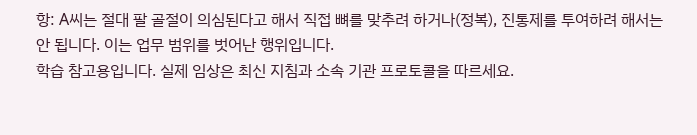항: A씨는 절대 팔 골절이 의심된다고 해서 직접 뼈를 맞추려 하거나(정복), 진통제를 투여하려 해서는 안 됩니다. 이는 업무 범위를 벗어난 행위입니다.
학습 참고용입니다. 실제 임상은 최신 지침과 소속 기관 프로토콜을 따르세요.